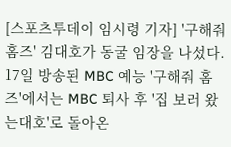[스포츠투데이 임시령 기자] '구해줘 홈즈' 김대호가 동굴 임장을 나섰다.
17일 방송된 MBC 예능 '구해줘 홈즈'에서는 MBC 퇴사 후 '집 보러 왔는대호'로 돌아온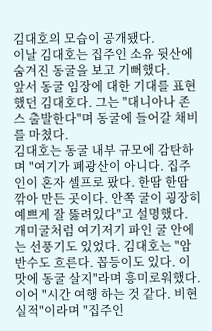김대호의 모습이 공개됐다.
이날 김대호는 집주인 소유 뒷산에 숨겨진 동굴을 보고 기뻐했다.
앞서 동굴 임장에 대한 기대를 표현했던 김대호다. 그는 "대니아나 존스 출발한다"며 동굴에 들어갈 채비를 마쳤다.
김대호는 동굴 내부 규모에 감탄하며 "여기가 폐광산이 아니다. 집주인이 혼자 셀프로 팠다. 한땀 한땀 깎아 만든 곳이다. 안쪽 굴이 굉장히 예쁘게 잘 뚫려있다"고 설명했다.
개미굴처럼 여기저기 파인 굴 안에는 선풍기도 있었다. 김대호는 "암반수도 흐른다. 꼽등이도 있다. 이맛에 동굴 살지"라며 흥미로워했다.
이어 "시간 여행 하는 것 같다. 비현실적"이라며 "집주인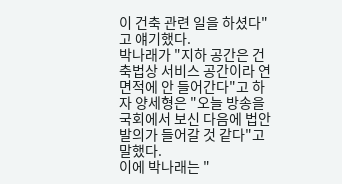이 건축 관련 일을 하셨다"고 얘기했다.
박나래가 "지하 공간은 건축법상 서비스 공간이라 연면적에 안 들어간다"고 하자 양세형은 "오늘 방송을 국회에서 보신 다음에 법안 발의가 들어갈 것 같다"고 말했다.
이에 박나래는 "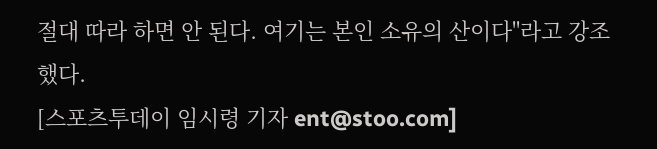절대 따라 하면 안 된다. 여기는 본인 소유의 산이다"라고 강조했다.
[스포츠투데이 임시령 기자 ent@stoo.com]